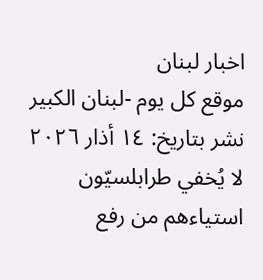اخبار لبنان
موقع كل يوم -لبنان الكبير
نشر بتاريخ: ١٤ أذار ٢٠٢٦
لا يُخفي طرابلسيّون استياءهم من رفع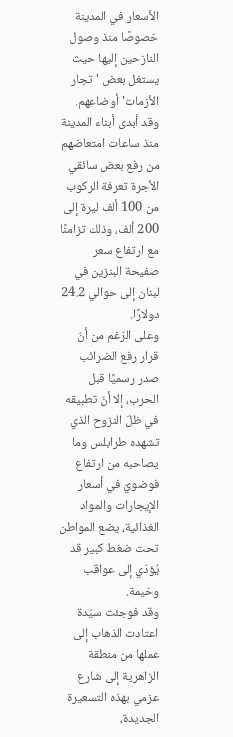الأسعار في المدينة خصوصًا منذ وصول النازحين إليها حيث يستغل بعض 'تجار الأزمات' أوضاعهم. وقد أبدى أبناء المدينة منذ ساعات امتعاضهم من رفع بعض سائقي الأجرة تعرفة الركوب من 100 ألف ليرة إلى 200 ألف، وذلك تزامنًا مع ارتفاع سعر صفيحة البنزين في لبنان إلى حوالي 24.2 دولارًا.
وعلى الرّغم من أنّ قرار رفع الضرائب صدر رسميًا قبل الحرب، إلا أنّ تطبيقه في ظلّ النزوح الذي تشهده طرابلس وما يصاحبه من ارتفاع فوضويّ في أسعار الإيجارات والمواد الغذائية، يضع المواطن تحت ضغط كبير قد يُؤدّي إلى عواقب وخيمة.
وقد فوجئت سيّدة اعتادت الذهاب إلى عملها من منطقة الزاهرية إلى شارع عزمي بهذه التسعيرة الجديدة،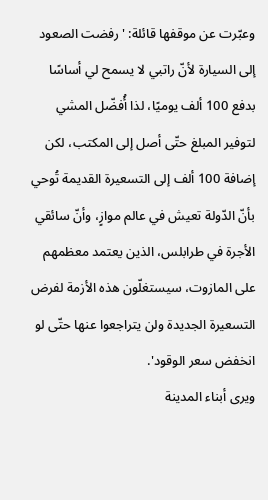وعبّرت عن موقفها قائلة: 'رفضت الصعود إلى السيارة لأنّ راتبي لا يسمح لي أساسًا بدفع 100 ألف يوميًا، لذا أُفضّل المشي لتوفير المبلغ حتّى أصل إلى المكتب، لكن إضافة 100 ألف إلى التسعيرة القديمة تُوحي بأنّ الدّولة تعيش في عالم موازٍ، وأنّ سائقي الأجرة في طرابلس، الذين يعتمد معظمهم على المازوت، سيستغلّون هذه الأزمة لفرض التسعيرة الجديدة ولن يتراجعوا عنها حتّى لو انخفض سعر الوقود'.
ويرى أبناء المدينة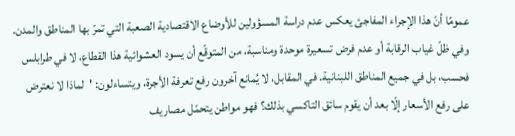عمومًا أنّ هذا الإجراء المفاجئ يعكس عدم دراسة المسؤولين للأوضاع الاقتصادية الصعبة التي تمرّ بها المناطق والمدن. وفي ظلّ غياب الرقابة أو عدم فرض تسعيرة موحدة ومناسبة، من المتوقّع أن يسود العشوائية هذا القطاع، لا في طرابلس فحسب، بل في جميع المناطق اللبنانية. في المقابل، لا يُمانع آخرون رفع تعرفة الأجرة، ويتساءلون: 'لماذا لا نعترض على رفع الأسعار إلّا بعد أن يقوم سائق التاكسي بذلك؟ فهو مواطن يتحمّل مصاريف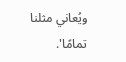ويُعاني مثلنا تمامًا'.